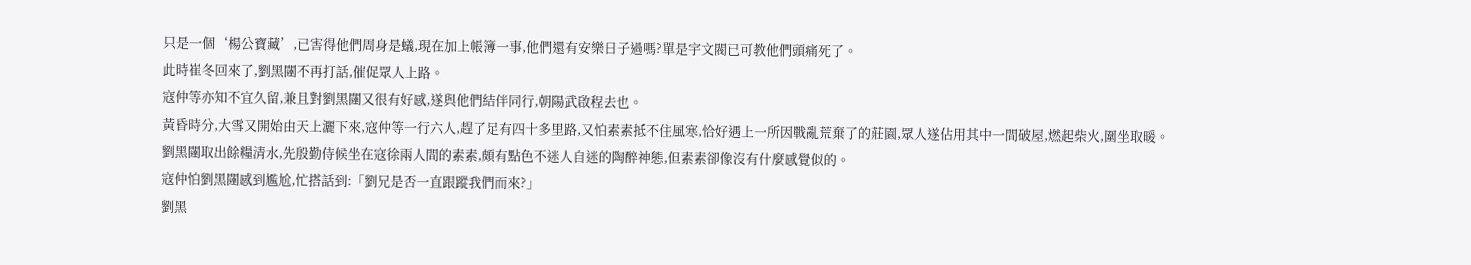只是一個‘楊公寶藏’,已害得他們周身是蟻,現在加上帳簿一事,他們還有安樂日子過嗎?單是宇文閥已可教他們頭痛死了。
此時崔冬回來了,劉黑闥不再打話,催促眾人上路。
寇仲等亦知不宜久留,兼且對劉黑闥又很有好感,遂與他們結伴同行,朝陽武啟程去也。
黃昏時分,大雪又開始由天上灑下來,寇仲等一行六人,趕了足有四十多里路,又怕素素抵不住風寒,恰好遇上一所因戰亂荒棄了的莊園,眾人遂佔用其中一間破屋,燃起柴火,圍坐取暖。
劉黑闥取出餘糧清水,先殷勤侍候坐在寇徐兩人間的素素,頗有點色不迷人自迷的陶醉神態,但素素卻像沒有什麼感覺似的。
寇仲怕劉黑闥感到尷尬,忙搭話到:「劉兄是否一直跟蹤我們而來?」
劉黑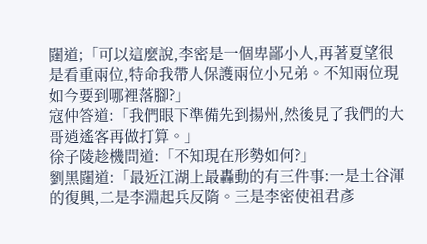闥道;「可以這麼說,李密是一個卑鄙小人,再著夏望很是看重兩位,特命我帶人保護兩位小兄弟。不知兩位現如今要到哪裡落腳?」
寇仲答道:「我們眼下準備先到揚州,然後見了我們的大哥逍遙客再做打算。」
徐子陵趁機問道:「不知現在形勢如何?」
劉黑闥道:「最近江湖上最轟動的有三件事:一是土谷渾的復興,二是李淵起兵反隋。三是李密使祖君彥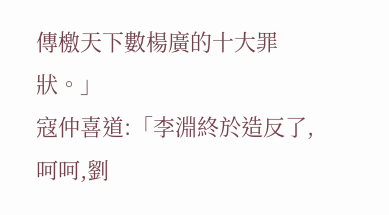傳檄天下數楊廣的十大罪狀。」
寇仲喜道:「李淵終於造反了,呵呵,劉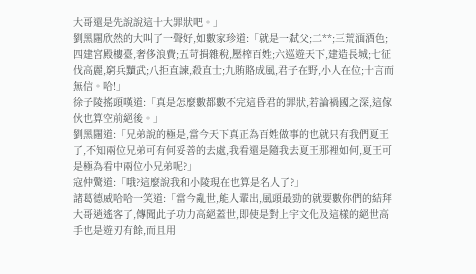大哥還是先說說這十大罪狀吧。」
劉黑闥欣然的大叫了一聲好,如數家珍道:「就是一弒父;二**;三荒湎酒色;四建宮殿樓臺,奢侈浪費;五苛捐雜稅,壓榨百姓;六巡遊天下,建造長城;七征伐高麗,窮兵黷武;八拒直諫,殺直士;九賄賂成風,君子在野,小人在位;十言而無信。哈!」
徐子陵搖頭嘆道:「真是怎麼數都數不完這昏君的罪狀,若論禍國之深,這傢伙也算空前絕後。」
劉黑闥道:「兄弟說的極是,當今天下真正為百姓做事的也就只有我們夏王了,不知兩位兄弟可有何妥善的去處,我看還是隨我去夏王那裡如何,夏王可是極為看中兩位小兄弟呢?」
寇仲驚道:「哦?這麼說我和小陵現在也算是名人了?」
諸葛德威哈哈一笑道:「當今亂世,能人輩出,風頭最勁的就要數你們的結拜大哥逍遙客了,傳聞此子功力高絕蓋世,即使是對上宇文化及這樣的絕世高手也是遊刃有餘,而且用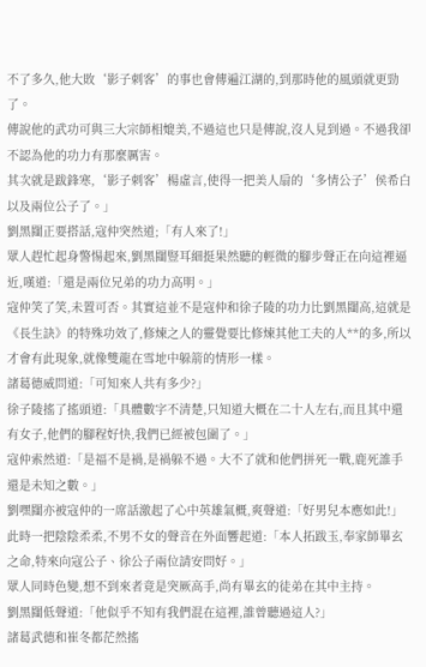不了多久,他大敗‘影子刺客’的事也會傳遍江湖的,到那時他的風頭就更勁了。
傳說他的武功可與三大宗師相媲美,不過這也只是傳說,沒人見到過。不過我卻不認為他的功力有那麼厲害。
其次就是跋鋒寒,‘影子刺客’楊虛言,使得一把美人扇的‘多情公子’侯希白以及兩位公子了。」
劉黑闥正要搭話,寇仲突然道;「有人來了!」
眾人趕忙起身警惕起來,劉黑闥豎耳細挺果然聽的輕微的腳步聲正在向這裡逼近,嘆道:「還是兩位兄弟的功力高明。」
寇仲笑了笑,未置可否。其實這並不是寇仲和徐子陵的功力比劉黑闥高,這就是《長生訣》的特殊功效了,修煉之人的靈覺要比修煉其他工夫的人**的多,所以才會有此現象,就像雙龍在雪地中躲箭的情形一樣。
諸葛德威問道:「可知來人共有多少?」
徐子陵搖了搖頭道:「具體數字不清楚,只知道大概在二十人左右,而且其中還有女子,他們的腳程好快,我們已經被包圍了。」
寇仲索然道:「是福不是禍,是禍躲不過。大不了就和他們拼死一戰,鹿死誰手還是未知之數。」
劉嘿闥亦被寇仲的一席話激起了心中英雄氣概,爽聲道:「好男兒本應如此!」
此時一把陰陰柔柔,不男不女的聲音在外面響起道:「本人拓跋玉,奉家師畢玄之命,特來向寇公子、徐公子兩位請安問好。」
眾人同時色變,想不到來者竟是突厥高手,尚有畢玄的徒弟在其中主持。
劉黑闥低聲道:「他似乎不知有我們混在這裡,誰曾聽過這人?」
諸葛武德和崔冬都茫然搖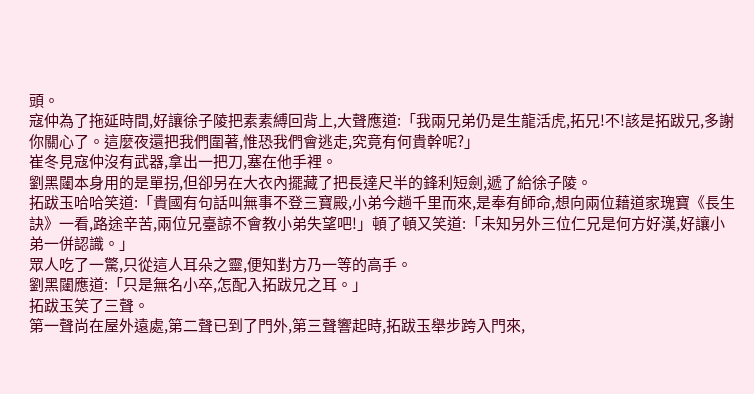頭。
寇仲為了拖延時間,好讓徐子陵把素素縛回背上,大聲應道:「我兩兄弟仍是生龍活虎,拓兄!不!該是拓跋兄,多謝你關心了。這麼夜還把我們圍著,惟恐我們會逃走,究竟有何貴幹呢?」
崔冬見寇仲沒有武器,拿出一把刀,塞在他手裡。
劉黑闥本身用的是單拐,但卻另在大衣內擺藏了把長達尺半的鋒利短劍,遞了給徐子陵。
拓跋玉哈哈笑道:「貴國有句話叫無事不登三寶殿,小弟今趟千里而來,是奉有師命,想向兩位藉道家瑰寶《長生訣》一看,路途辛苦,兩位兄臺諒不會教小弟失望吧!」頓了頓又笑道:「未知另外三位仁兄是何方好漢,好讓小弟一併認識。」
眾人吃了一驚,只從這人耳朵之靈,便知對方乃一等的高手。
劉黑闥應道:「只是無名小卒,怎配入拓跋兄之耳。」
拓跋玉笑了三聲。
第一聲尚在屋外遠處,第二聲已到了門外,第三聲響起時,拓跋玉舉步跨入門來,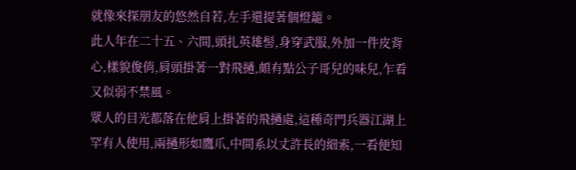就像來探朋友的悠然自若,左手還提著個燈籠。
此人年在二十五、六間,頭扎英雄髻,身穿武服,外加一件皮背心,樣貌俊俏,肩頭掛著一對飛撾,頗有點公子哥兒的味兒,乍看又似弱不禁風。
眾人的目光都落在他肩上掛著的飛撾處,這種奇門兵器江湖上罕有人使用,兩撾形如鷹爪,中間系以丈許長的細索,一看便知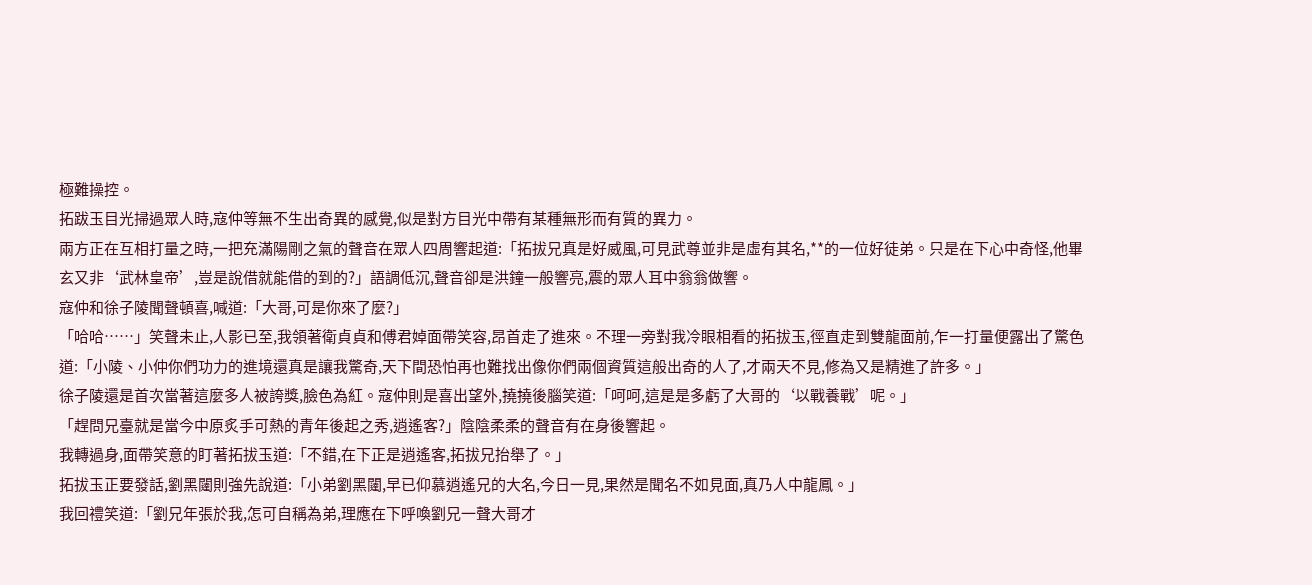極難操控。
拓跋玉目光掃過眾人時,寇仲等無不生出奇異的感覺,似是對方目光中帶有某種無形而有質的異力。
兩方正在互相打量之時,一把充滿陽剛之氣的聲音在眾人四周響起道:「拓拔兄真是好威風,可見武尊並非是虛有其名,**的一位好徒弟。只是在下心中奇怪,他畢玄又非‘武林皇帝’,豈是說借就能借的到的?」語調低沉,聲音卻是洪鐘一般響亮,震的眾人耳中翁翁做響。
寇仲和徐子陵聞聲頓喜,喊道:「大哥,可是你來了麼?」
「哈哈……」笑聲未止,人影已至,我領著衛貞貞和傅君婥面帶笑容,昂首走了進來。不理一旁對我冷眼相看的拓拔玉,徑直走到雙龍面前,乍一打量便露出了驚色道:「小陵、小仲你們功力的進境還真是讓我驚奇,天下間恐怕再也難找出像你們兩個資質這般出奇的人了,才兩天不見,修為又是精進了許多。」
徐子陵還是首次當著這麼多人被誇獎,臉色為紅。寇仲則是喜出望外,撓撓後腦笑道:「呵呵,這是是多虧了大哥的‘以戰養戰’呢。」
「趕問兄臺就是當今中原炙手可熱的青年後起之秀,逍遙客?」陰陰柔柔的聲音有在身後響起。
我轉過身,面帶笑意的盯著拓拔玉道:「不錯,在下正是逍遙客,拓拔兄抬舉了。」
拓拔玉正要發話,劉黑闥則強先說道:「小弟劉黑闥,早已仰慕逍遙兄的大名,今日一見,果然是聞名不如見面,真乃人中龍鳳。」
我回禮笑道:「劉兄年張於我,怎可自稱為弟,理應在下呼喚劉兄一聲大哥才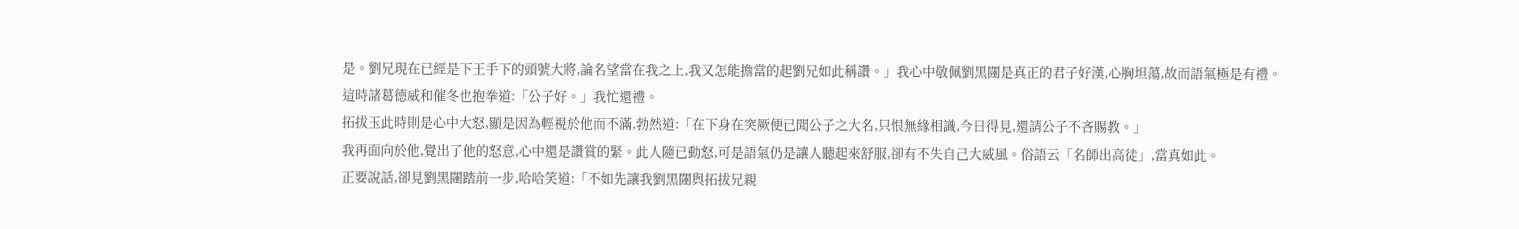是。劉兄現在已經是下王手下的頭號大將,論名望當在我之上,我又怎能擔當的起劉兄如此稱讚。」我心中敬佩劉黑闥是真正的君子好漢,心胸坦蕩,故而語氣極是有禮。
這時諸葛德威和催冬也抱拳道:「公子好。」我忙還禮。
拓拔玉此時則是心中大怒,顯是因為輕視於他而不滿,勃然道:「在下身在突厥便已聞公子之大名,只恨無緣相識,今日得見,還請公子不吝賜教。」
我再面向於他,覺出了他的怒意,心中還是讚賞的緊。此人隨已動怒,可是語氣仍是讓人聽起來舒服,卻有不失自己大威風。俗語云「名師出高徒」,當真如此。
正要說話,卻見劉黑闥踏前一步,哈哈笑道:「不如先讓我劉黑闥與拓拔兄親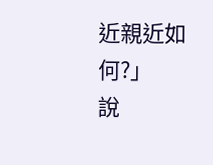近親近如何?」
說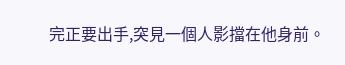完正要出手,突見一個人影擋在他身前。